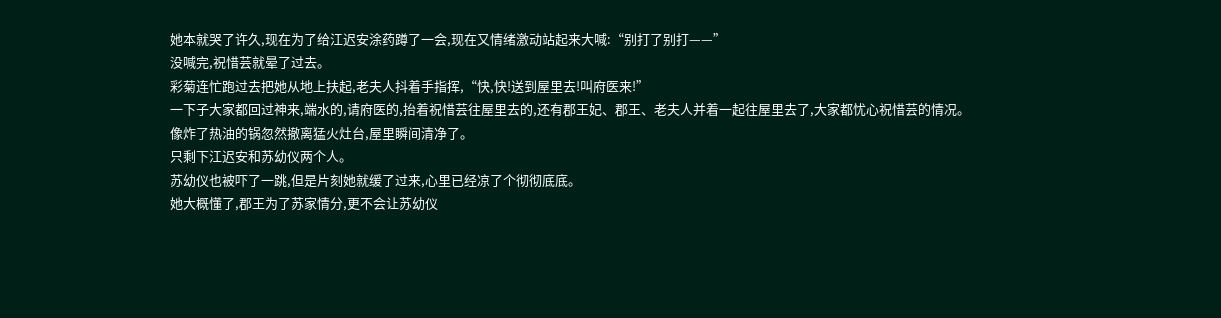她本就哭了许久,现在为了给江迟安涂药蹲了一会,现在又情绪激动站起来大喊:“别打了别打——”
没喊完,祝惜芸就晕了过去。
彩菊连忙跑过去把她从地上扶起,老夫人抖着手指挥,“快,快!送到屋里去!叫府医来!”
一下子大家都回过神来,端水的,请府医的,抬着祝惜芸往屋里去的,还有郡王妃、郡王、老夫人并着一起往屋里去了,大家都忧心祝惜芸的情况。
像炸了热油的锅忽然撤离猛火灶台,屋里瞬间清净了。
只剩下江迟安和苏幼仪两个人。
苏幼仪也被吓了一跳,但是片刻她就缓了过来,心里已经凉了个彻彻底底。
她大概懂了,郡王为了苏家情分,更不会让苏幼仪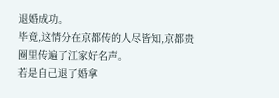退婚成功。
毕竟,这情分在京都传的人尽皆知,京都贵圈里传遍了江家好名声。
若是自己退了婚拿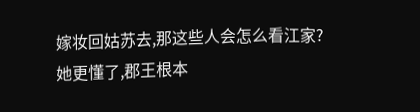嫁妆回姑苏去,那这些人会怎么看江家?
她更懂了,郡王根本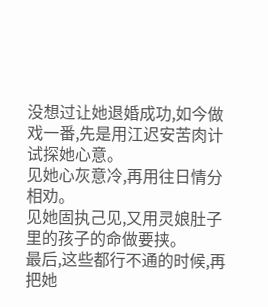没想过让她退婚成功,如今做戏一番,先是用江迟安苦肉计试探她心意。
见她心灰意冷,再用往日情分相劝。
见她固执己见,又用灵娘肚子里的孩子的命做要挟。
最后,这些都行不通的时候,再把她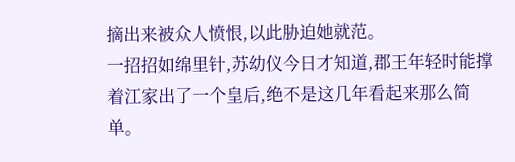摘出来被众人愤恨,以此胁迫她就范。
一招招如绵里针,苏幼仪今日才知道,郡王年轻时能撑着江家出了一个皇后,绝不是这几年看起来那么简单。